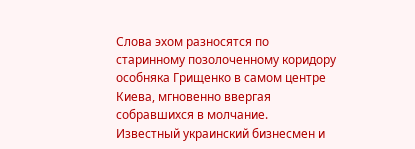Слова эхом разносятся по старинному позолоченному коридору особняка Грищенко в самом центре Киева, мгновенно ввергая собравшихся в молчание.
Известный украинский бизнесмен и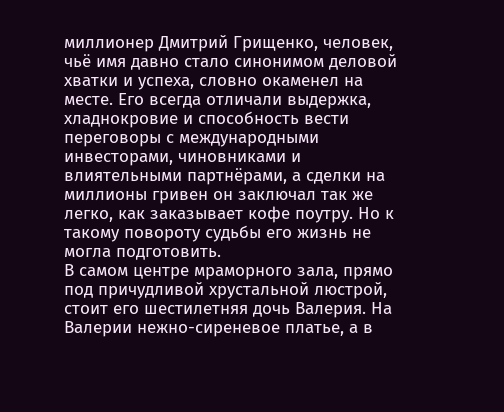миллионер Дмитрий Грищенко, человек, чьё имя давно стало синонимом деловой хватки и успеха, словно окаменел на месте. Его всегда отличали выдержка, хладнокровие и способность вести переговоры с международными инвесторами, чиновниками и влиятельными партнёрами, а сделки на миллионы гривен он заключал так же легко, как заказывает кофе поутру. Но к такому повороту судьбы его жизнь не могла подготовить.
В самом центре мраморного зала, прямо под причудливой хрустальной люстрой, стоит его шестилетняя дочь Валерия. На Валерии нежно-сиреневое платье, а в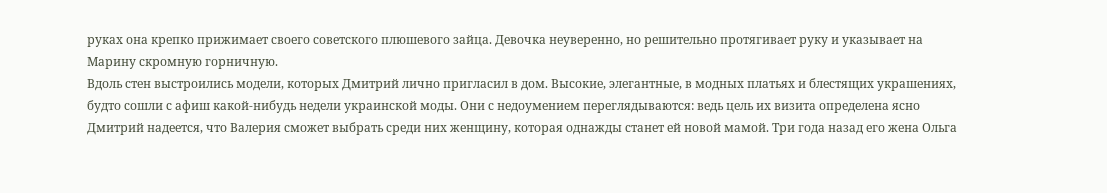руках она крепко прижимает своего советского плюшевого зайца. Девочка неуверенно, но решительно протягивает руку и указывает на Марину скромную горничную.
Вдоль стен выстроились модели, которых Дмитрий лично пригласил в дом. Высокие, элегантные, в модных платьях и блестящих украшениях, будто сошли с афиш какой-нибудь недели украинской моды. Они с недоумением переглядываются: ведь цель их визита определена ясно Дмитрий надеется, что Валерия сможет выбрать среди них женщину, которая однажды станет ей новой мамой. Три года назад его жена Ольга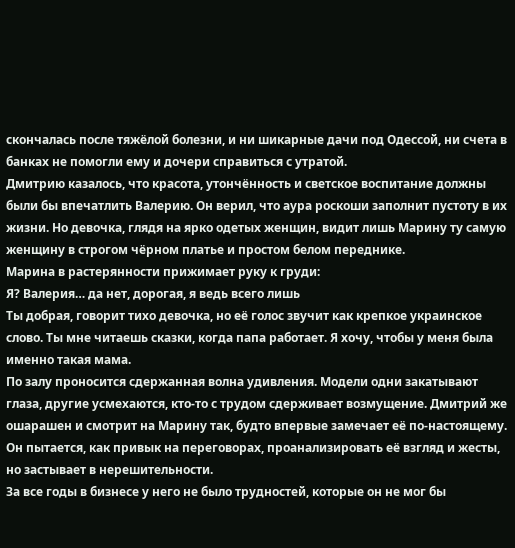скончалась после тяжёлой болезни, и ни шикарные дачи под Одессой, ни счета в банках не помогли ему и дочери справиться с утратой.
Дмитрию казалось, что красота, утончённость и светское воспитание должны были бы впечатлить Валерию. Он верил, что аура роскоши заполнит пустоту в их жизни. Но девочка, глядя на ярко одетых женщин, видит лишь Марину ту самую женщину в строгом чёрном платье и простом белом переднике.
Марина в растерянности прижимает руку к груди:
Я? Валерия… да нет, дорогая, я ведь всего лишь
Ты добрая, говорит тихо девочка, но её голос звучит как крепкое украинское слово. Ты мне читаешь сказки, когда папа работает. Я хочу, чтобы у меня была именно такая мама.
По залу проносится сдержанная волна удивления. Модели одни закатывают глаза, другие усмехаются, кто-то с трудом сдерживает возмущение. Дмитрий же ошарашен и смотрит на Марину так, будто впервые замечает её по-настоящему. Он пытается, как привык на переговорах, проанализировать её взгляд и жесты, но застывает в нерешительности.
За все годы в бизнесе у него не было трудностей, которые он не мог бы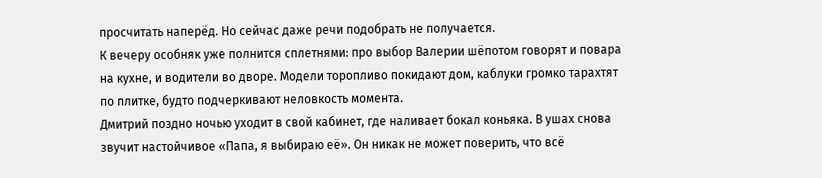просчитать наперёд. Но сейчас даже речи подобрать не получается.
К вечеру особняк уже полнится сплетнями: про выбор Валерии шёпотом говорят и повара на кухне, и водители во дворе. Модели торопливо покидают дом, каблуки громко тарахтят по плитке, будто подчеркивают неловкость момента.
Дмитрий поздно ночью уходит в свой кабинет, где наливает бокал коньяка. В ушах снова звучит настойчивое «Папа, я выбираю её». Он никак не может поверить, что всё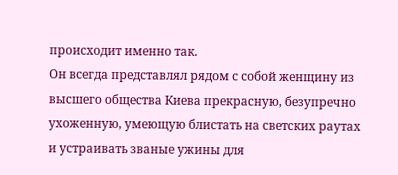происходит именно так.
Он всегда представлял рядом с собой женщину из высшего общества Киева прекрасную, безупречно ухоженную, умеющую блистать на светских раутах и устраивать званые ужины для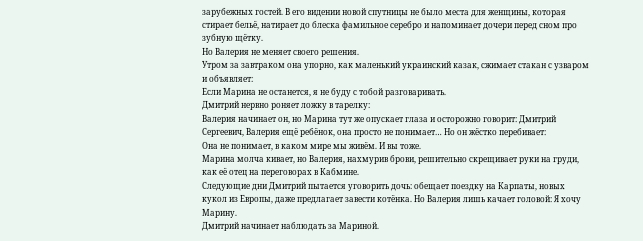зарубежных гостей. В его видении новой спутницы не было места для женщины, которая стирает бельё, натирает до блеска фамильное серебро и напоминает дочери перед сном про зубную щётку.
Но Валерия не меняет своего решения.
Утром за завтраком она упорно, как маленький украинский казак, сжимает стакан с узваром и объявляет:
Если Марина не останется, я не буду с тобой разговаривать.
Дмитрий нервно роняет ложку в тарелку:
Валерия начинает он, но Марина тут же опускает глаза и осторожно говорит: Дмитрий Сергеевич, Валерия ещё ребёнок, она просто не понимает… Но он жёстко перебивает:
Она не понимает, в каком мире мы живём. И вы тоже.
Марина молча кивает, но Валерия, нахмурив брови, решительно скрещивает руки на груди, как её отец на переговорах в Кабмине.
Следующие дни Дмитрий пытается уговорить дочь: обещает поездку на Карпаты, новых кукол из Европы, даже предлагает завести котёнка. Но Валерия лишь качает головой: Я хочу Марину.
Дмитрий начинает наблюдать за Мариной.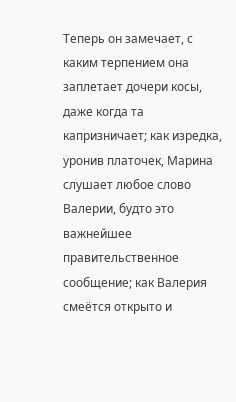Теперь он замечает, с каким терпением она заплетает дочери косы, даже когда та капризничает; как изредка, уронив платочек, Марина слушает любое слово Валерии, будто это важнейшее правительственное сообщение; как Валерия смеётся открыто и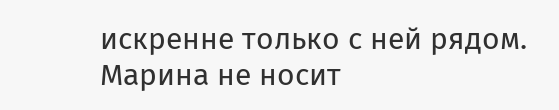искренне только с ней рядом.
Марина не носит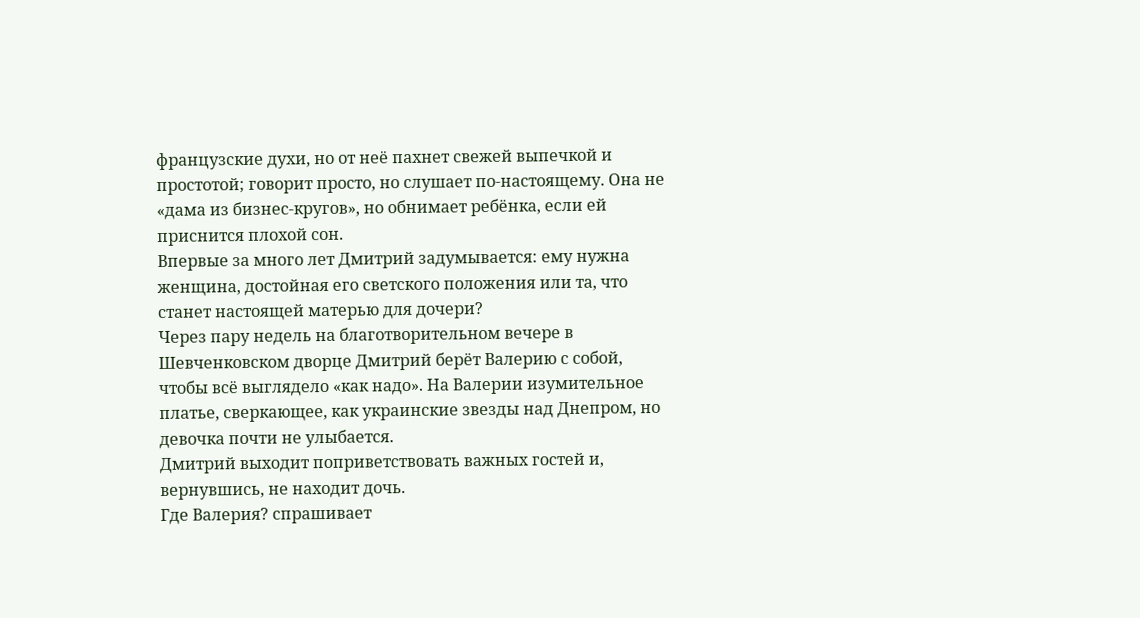французские духи, но от неё пахнет свежей выпечкой и простотой; говорит просто, но слушает по-настоящему. Она не «дама из бизнес-кругов», но обнимает ребёнка, если ей приснится плохой сон.
Впервые за много лет Дмитрий задумывается: ему нужна женщина, достойная его светского положения или та, что станет настоящей матерью для дочери?
Через пару недель на благотворительном вечере в Шевченковском дворце Дмитрий берёт Валерию с собой, чтобы всё выглядело «как надо». На Валерии изумительное платье, сверкающее, как украинские звезды над Днепром, но девочка почти не улыбается.
Дмитрий выходит поприветствовать важных гостей и, вернувшись, не находит дочь.
Где Валерия? спрашивает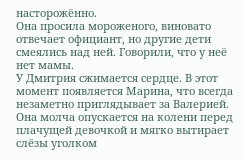насторожённо.
Она просила мороженого, виновато отвечает официант, но другие дети смеялись над ней. Говорили, что у неё нет мамы.
У Дмитрия сжимается сердце. В этот момент появляется Марина, что всегда незаметно приглядывает за Валерией. Она молча опускается на колени перед плачущей девочкой и мягко вытирает слёзы уголком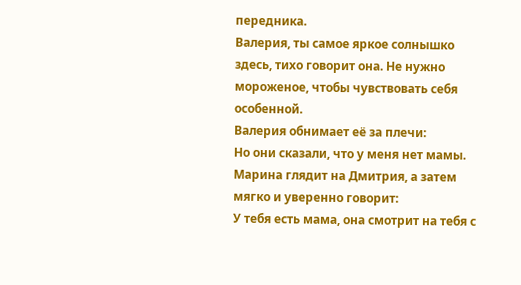передника.
Валерия, ты самое яркое солнышко здесь, тихо говорит она. Не нужно мороженое, чтобы чувствовать себя особенной.
Валерия обнимает её за плечи:
Но они сказали, что у меня нет мамы.
Марина глядит на Дмитрия, а затем мягко и уверенно говорит:
У тебя есть мама, она смотрит на тебя с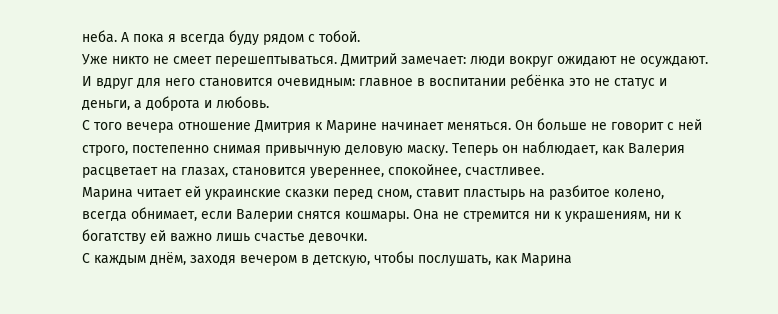неба. А пока я всегда буду рядом с тобой.
Уже никто не смеет перешептываться. Дмитрий замечает: люди вокруг ожидают не осуждают. И вдруг для него становится очевидным: главное в воспитании ребёнка это не статус и деньги, а доброта и любовь.
С того вечера отношение Дмитрия к Марине начинает меняться. Он больше не говорит с ней строго, постепенно снимая привычную деловую маску. Теперь он наблюдает, как Валерия расцветает на глазах, становится увереннее, спокойнее, счастливее.
Марина читает ей украинские сказки перед сном, ставит пластырь на разбитое колено, всегда обнимает, если Валерии снятся кошмары. Она не стремится ни к украшениям, ни к богатству ей важно лишь счастье девочки.
С каждым днём, заходя вечером в детскую, чтобы послушать, как Марина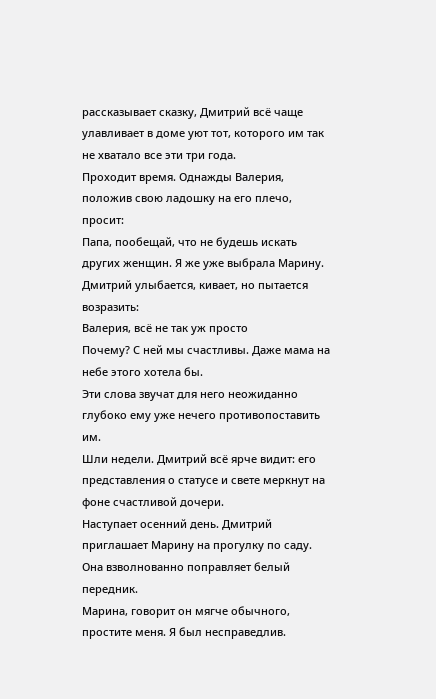рассказывает сказку, Дмитрий всё чаще улавливает в доме уют тот, которого им так не хватало все эти три года.
Проходит время. Однажды Валерия, положив свою ладошку на его плечо, просит:
Папа, пообещай, что не будешь искать других женщин. Я же уже выбрала Марину.
Дмитрий улыбается, кивает, но пытается возразить:
Валерия, всё не так уж просто
Почему? С ней мы счастливы. Даже мама на небе этого хотела бы.
Эти слова звучат для него неожиданно глубоко ему уже нечего противопоставить им.
Шли недели. Дмитрий всё ярче видит: его представления о статусе и свете меркнут на фоне счастливой дочери.
Наступает осенний день. Дмитрий приглашает Марину на прогулку по саду. Она взволнованно поправляет белый передник.
Марина, говорит он мягче обычного, простите меня. Я был несправедлив.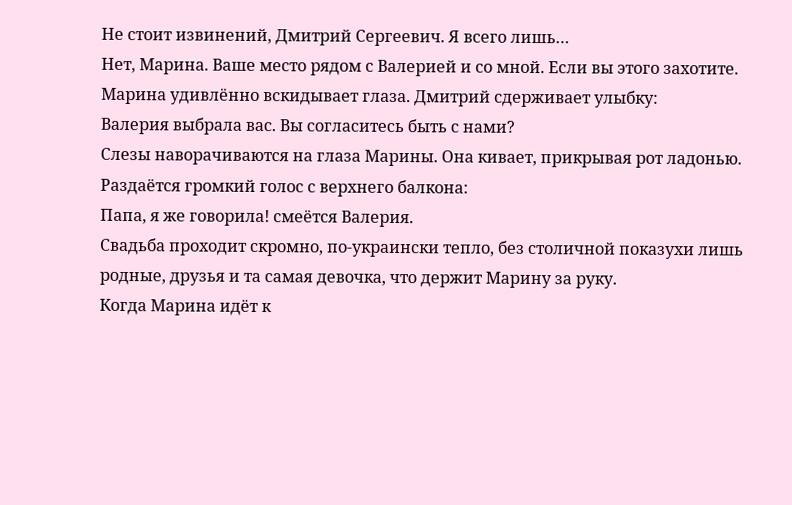Не стоит извинений, Дмитрий Сергеевич. Я всего лишь…
Нет, Марина. Ваше место рядом с Валерией и со мной. Если вы этого захотите.
Марина удивлённо вскидывает глаза. Дмитрий сдерживает улыбку:
Валерия выбрала вас. Вы согласитесь быть с нами?
Слезы наворачиваются на глаза Марины. Она кивает, прикрывая рот ладонью.
Раздаётся громкий голос с верхнего балкона:
Папа, я же говорила! смеётся Валерия.
Свадьба проходит скромно, по-украински тепло, без столичной показухи лишь родные, друзья и та самая девочка, что держит Марину за руку.
Когда Марина идёт к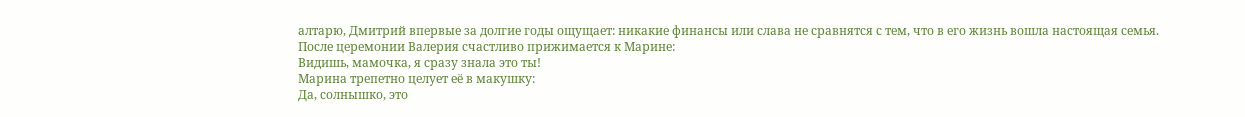алтарю, Дмитрий впервые за долгие годы ощущает: никакие финансы или слава не сравнятся с тем, что в его жизнь вошла настоящая семья.
После церемонии Валерия счастливо прижимается к Марине:
Видишь, мамочка, я сразу знала это ты!
Марина трепетно целует её в макушку:
Да, солнышко, это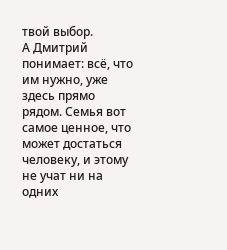твой выбор.
А Дмитрий понимает: всё, что им нужно, уже здесь прямо рядом. Семья вот самое ценное, что может достаться человеку, и этому не учат ни на одних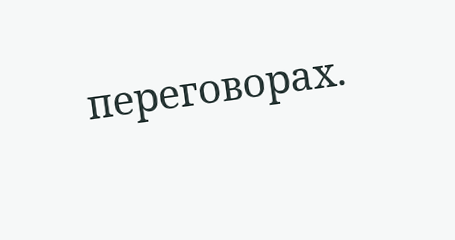переговорах.